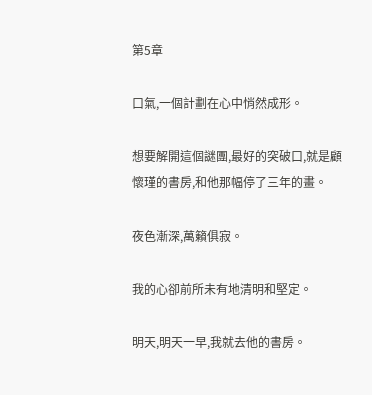第5章

口氣,一個計劃在心中悄然成形。

想要解開這個謎團,最好的突破口,就是顧懷瑾的書房,和他那幅停了三年的畫。

夜色漸深,萬籟俱寂。

我的心卻前所未有地清明和堅定。

明天,明天一早,我就去他的書房。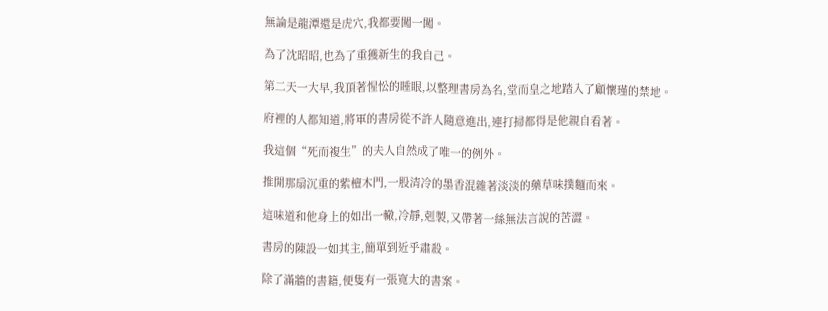無論是龍潭還是虎穴,我都要闖一闖。

為了沈昭昭,也為了重獲新生的我自己。

第二天一大早,我頂著惺忪的睡眼,以整理書房為名,堂而皇之地踏入了顧懷瑾的禁地。

府裡的人都知道,將軍的書房從不許人隨意進出,連打掃都得是他親自看著。

我這個“死而複生”的夫人自然成了唯一的例外。

推開那扇沉重的紫檀木門,一股清冷的墨香混雜著淡淡的藥草味撲麵而來。

這味道和他身上的如出一轍,冷靜,剋製,又帶著一絲無法言說的苦澀。

書房的陳設一如其主,簡單到近乎肅殺。

除了滿牆的書籍,便隻有一張寬大的書案。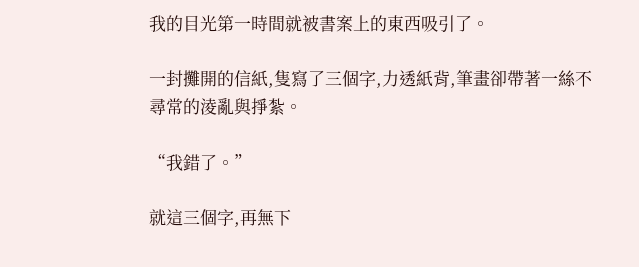我的目光第一時間就被書案上的東西吸引了。

一封攤開的信紙,隻寫了三個字,力透紙背,筆畫卻帶著一絲不尋常的淩亂與掙紮。

“我錯了。”

就這三個字,再無下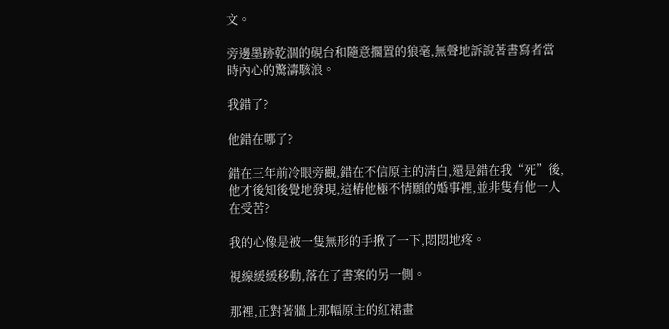文。

旁邊墨跡乾涸的硯台和隨意擱置的狼毫,無聲地訴說著書寫者當時內心的驚濤駭浪。

我錯了?

他錯在哪了?

錯在三年前冷眼旁觀,錯在不信原主的清白,還是錯在我“死”後,他才後知後覺地發現,這樁他極不情願的婚事裡,並非隻有他一人在受苦?

我的心像是被一隻無形的手揪了一下,悶悶地疼。

視線緩緩移動,落在了書案的另一側。

那裡,正對著牆上那幅原主的紅裙畫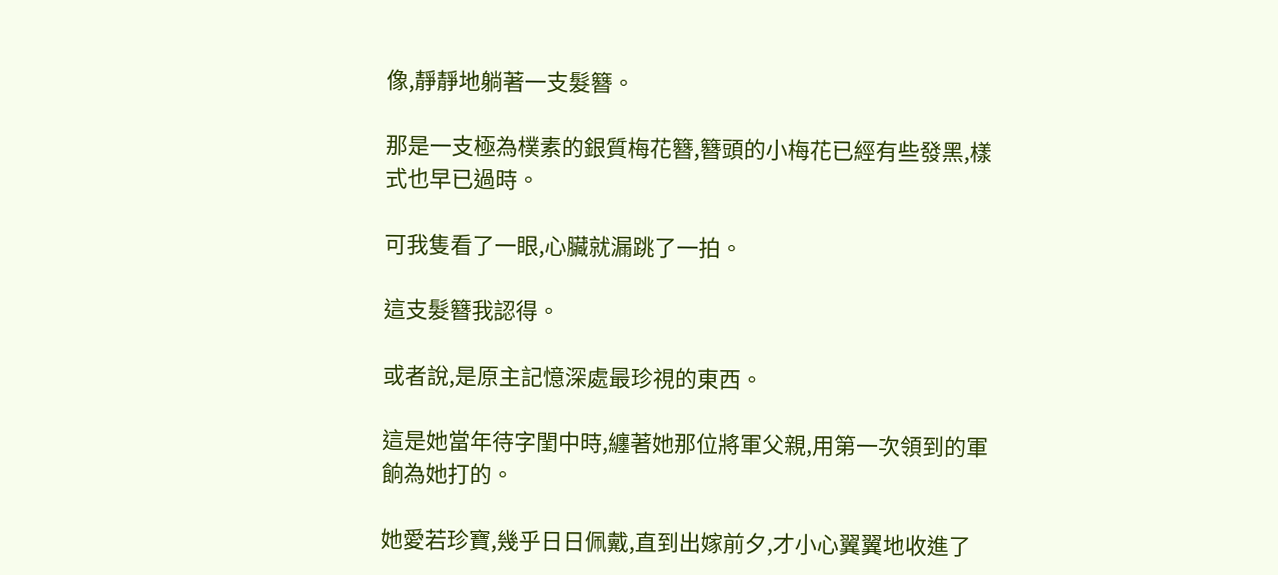像,靜靜地躺著一支髮簪。

那是一支極為樸素的銀質梅花簪,簪頭的小梅花已經有些發黑,樣式也早已過時。

可我隻看了一眼,心臟就漏跳了一拍。

這支髮簪我認得。

或者說,是原主記憶深處最珍視的東西。

這是她當年待字閨中時,纏著她那位將軍父親,用第一次領到的軍餉為她打的。

她愛若珍寶,幾乎日日佩戴,直到出嫁前夕,才小心翼翼地收進了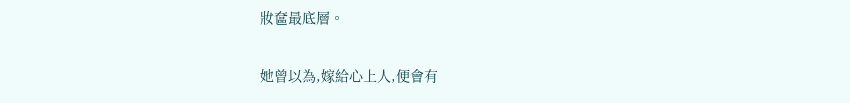妝奩最底層。

她曾以為,嫁給心上人,便會有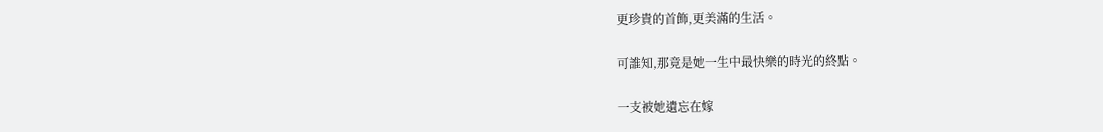更珍貴的首飾,更美滿的生活。

可誰知,那竟是她一生中最快樂的時光的終點。

一支被她遺忘在嫁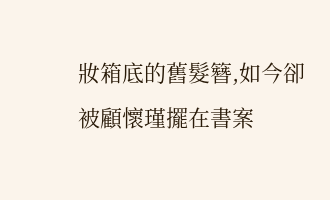妝箱底的舊髮簪,如今卻被顧懷瑾擺在書案